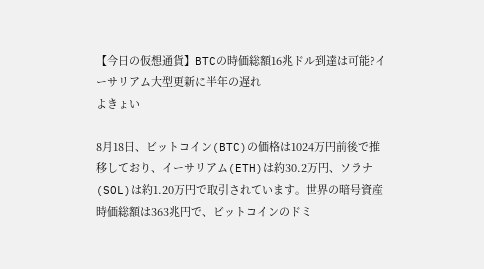【今日の仮想通貨】BTCの時価総額16兆ドル到達は可能?イーサリアム大型更新に半年の遅れ
よきょい

8月18日、ビットコイン(BTC)の価格は1024万円前後で推移しており、イーサリアム(ETH)は約30.2万円、ソラナ(SOL)は約1.20万円で取引されています。世界の暗号資産時価総額は363兆円で、ビットコインのドミ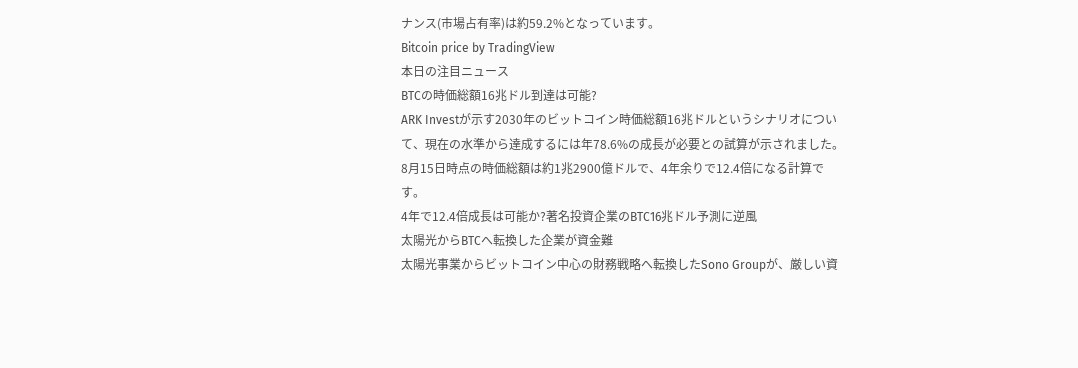ナンス(市場占有率)は約59.2%となっています。
Bitcoin price by TradingView
本日の注目ニュース
BTCの時価総額16兆ドル到達は可能?
ARK Investが示す2030年のビットコイン時価総額16兆ドルというシナリオについて、現在の水準から達成するには年78.6%の成長が必要との試算が示されました。8月15日時点の時価総額は約1兆2900億ドルで、4年余りで12.4倍になる計算です。
4年で12.4倍成長は可能か?著名投資企業のBTC16兆ドル予測に逆風
太陽光からBTCへ転換した企業が資金難
太陽光事業からビットコイン中心の財務戦略へ転換したSono Groupが、厳しい資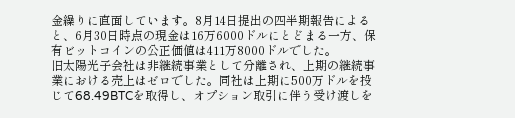金繰りに直面しています。8月14日提出の四半期報告によると、6月30日時点の現金は16万6000ドルにとどまる一方、保有ビットコインの公正価値は411万8000ドルでした。
旧太陽光子会社は非継続事業として分離され、上期の継続事業における売上はゼロでした。同社は上期に500万ドルを投じて68.49BTCを取得し、オプション取引に伴う受け渡しを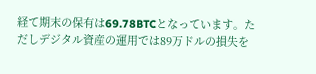経て期末の保有は69.78BTCとなっています。ただしデジタル資産の運用では89万ドルの損失を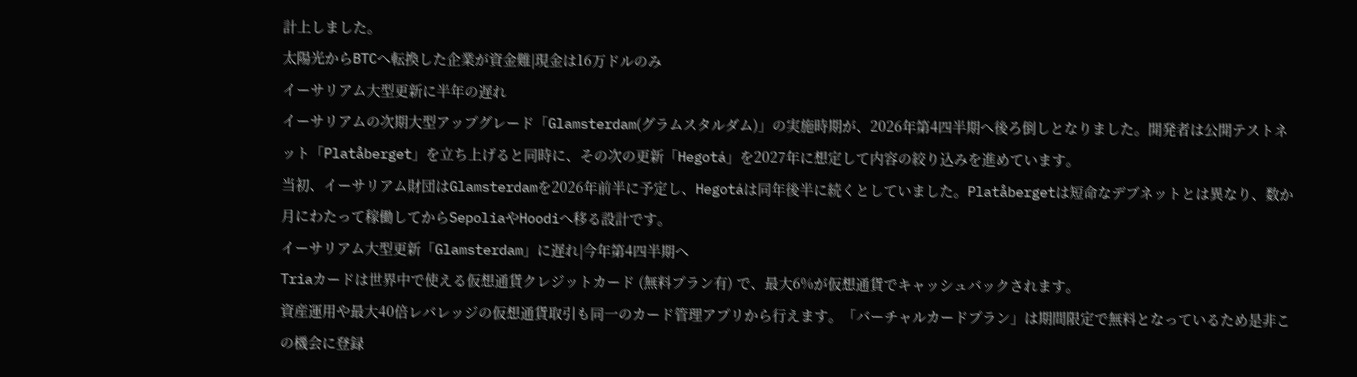計上しました。
太陽光からBTCへ転換した企業が資金難|現金は16万ドルのみ
イーサリアム大型更新に半年の遅れ
イーサリアムの次期大型アップグレード「Glamsterdam(グラムスタルダム)」の実施時期が、2026年第4四半期へ後ろ倒しとなりました。開発者は公開テストネット「Platåberget」を立ち上げると同時に、その次の更新「Hegotá」を2027年に想定して内容の絞り込みを進めています。
当初、イーサリアム財団はGlamsterdamを2026年前半に予定し、Hegotáは同年後半に続くとしていました。Platåbergetは短命なデブネットとは異なり、数か月にわたって稼働してからSepoliaやHoodiへ移る設計です。
イーサリアム大型更新「Glamsterdam」に遅れ|今年第4四半期へ
Triaカードは世界中で使える仮想通貨クレジットカード (無料プラン有) で、最大6%が仮想通貨でキャッシュバックされます。
資産運用や最大40倍レバレッジの仮想通貨取引も同一のカード管理アプリから行えます。「バーチャルカードプラン」は期間限定で無料となっているため是非この機会に登録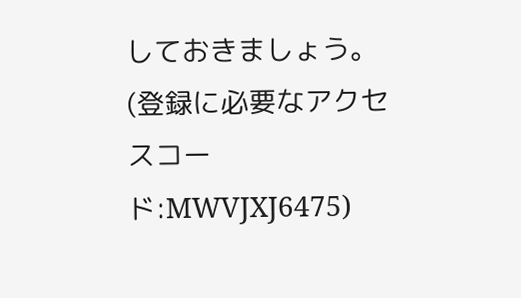しておきましょう。(登録に必要なアクセスコード:MWVJXJ6475)